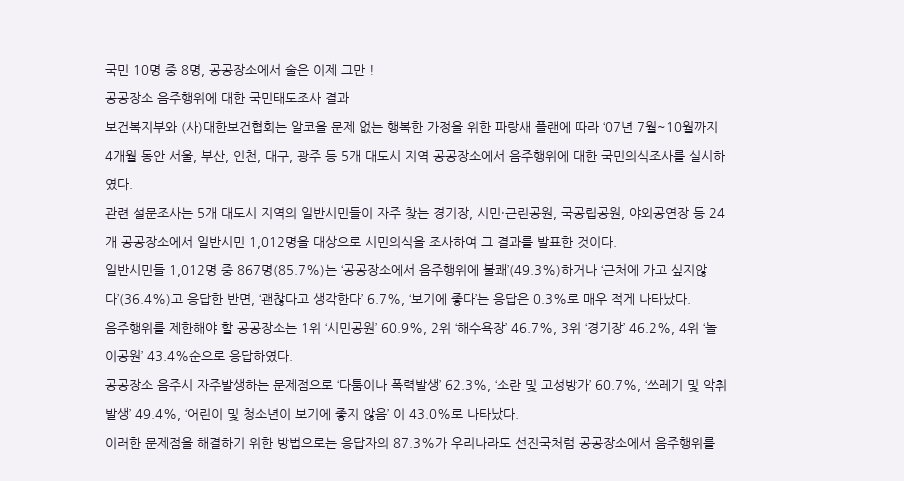국민 10명 중 8명, 공공장소에서 술은 이제 그만 !
공공장소 음주행위에 대한 국민태도조사 결과
보건복지부와 (사)대한보건협회는 알코올 문제 없는 행복한 가정을 위한 파랑새 플랜에 따라 ‘07년 7월~10월까지 4개월 동안 서울, 부산, 인천, 대구, 광주 등 5개 대도시 지역 공공장소에서 음주행위에 대한 국민의식조사를 실시하였다.
관련 설문조사는 5개 대도시 지역의 일반시민들이 자주 찾는 경기장, 시민·근린공원, 국공립공원, 야외공연장 등 24개 공공장소에서 일반시민 1,012명을 대상으로 시민의식을 조사하여 그 결과를 발표한 것이다.
일반시민들 1,012명 중 867명(85.7%)는 ‘공공장소에서 음주행위에 불쾌’(49.3%)하거나 ‘근처에 가고 싶지않다’(36.4%)고 응답한 반면, ‘괜찮다고 생각한다’ 6.7%, ‘보기에 좋다’는 응답은 0.3%로 매우 적게 나타났다.
음주행위를 제한해야 할 공공장소는 1위 ‘시민공원’ 60.9%, 2위 ‘해수욕장’ 46.7%, 3위 ‘경기장’ 46.2%, 4위 ‘놀이공원’ 43.4%순으로 응답하였다.
공공장소 음주시 자주발생하는 문제점으로 ‘다툼이나 폭력발생’ 62.3%, ‘소란 및 고성방가’ 60.7%, ‘쓰레기 및 악취발생’ 49.4%, ‘어린이 및 청소년이 보기에 좋지 않음’ 이 43.0%로 나타났다.
이러한 문제점을 해결하기 위한 방법으로는 응답자의 87.3%가 우리나라도 선진국처럼 공공장소에서 음주행위를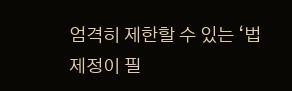엄격히 제한할 수 있는 ‘법제정이 필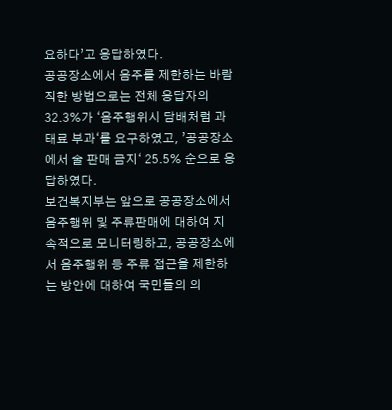요하다’고 응답하였다.
공공장소에서 음주를 제한하는 바람직한 방법으로는 전체 응답자의 32.3%가 ‘음주행위시 담배처럼 과태료 부과‘를 요구하였고, ’공공장소에서 술 판매 금지‘ 25.5% 순으로 응답하였다.
보건복지부는 앞으로 공공장소에서 음주행위 및 주류판매에 대하여 지속적으로 모니터링하고, 공공장소에서 음주행위 등 주류 접근을 제한하는 방안에 대하여 국민들의 의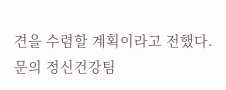견을 수렴할 계획이라고 전했다.
문의 정신건강팀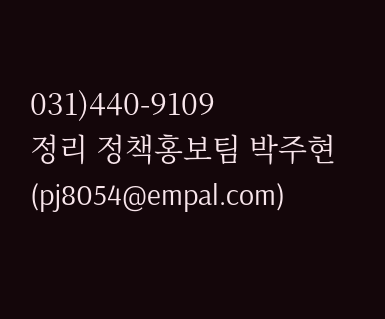031)440-9109
정리 정책홍보팀 박주현(pj8054@empal.com)